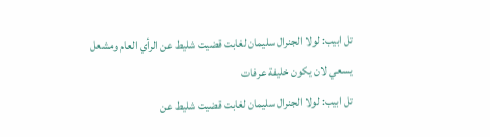تل ابيب: لولا الجنرال سليمان لغابت قضيت شليط عن الرأي العام ومشعل يسعي لان يكون خليفة عرفات
تل ابيب: لولا الجنرال سليمان لغابت قضيت شليط عن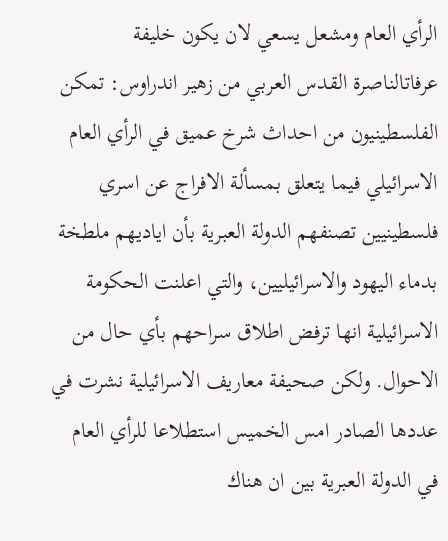الرأي العام ومشعل يسعي لان يكون خليفة عرفاتالناصرة القدس العربي من زهير اندراوس: تمكن الفلسطينيون من احداث شرخ عميق في الرأي العام الاسرائيلي فيما يتعلق بمسألة الافراج عن اسري فلسطينيين تصنفهم الدولة العبرية بأن اياديهم ملطخة بدماء اليهود والاسرائيليين، والتي اعلنت الحكومة الاسرائيلية انها ترفض اطلاق سراحهم بأي حال من الاحوال. ولكن صحيفة معاريف الاسرائيلية نشرت في عددها الصادر امس الخميس استطلاعا للرأي العام في الدولة العبرية بين ان هناك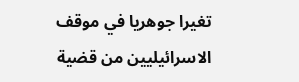تغيرا جوهريا في موقف الاسرائيليين من قضية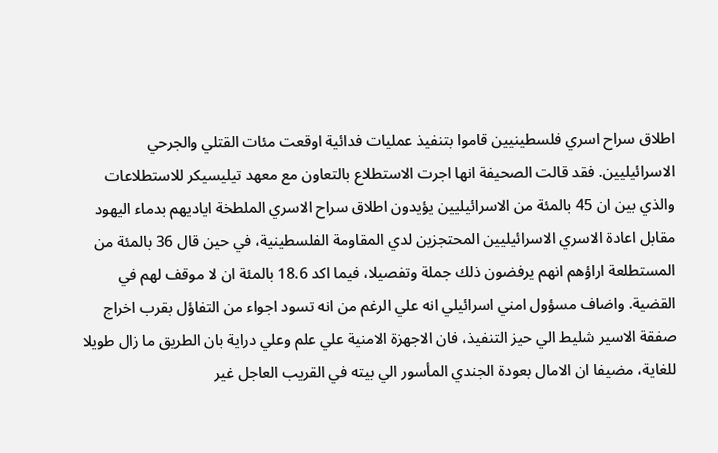اطلاق سراح اسري فلسطينيين قاموا بتنفيذ عمليات فدائية اوقعت مئات القتلي والجرحي الاسرائيليين. فقد قالت الصحيفة انها اجرت الاستطلاع بالتعاون مع معهد تيليسيكر للاستطلاعات والذي بين ان 45 بالمئة من الاسرائيليين يؤيدون اطلاق سراح الاسري الملطخة اياديهم بدماء اليهود مقابل اعادة الاسري الاسرائيليين المحتجزين لدي المقاومة الفلسطينية، في حين قال 36 بالمئة من المستطلعة اراؤهم انهم يرفضون ذلك جملة وتفصيلا، فيما اكد 18.6 بالمئة ان لا موقف لهم في القضية. واضاف مسؤول امني اسرائيلي انه علي الرغم من انه تسود اجواء من التفاؤل بقرب اخراج صفقة الاسير شليط الي حيز التنفيذ، فان الاجهزة الامنية علي علم وعلي دراية بان الطريق ما زال طويلا للغاية، مضيفا ان الامال بعودة الجندي المأسور الي بيته في القريب العاجل غير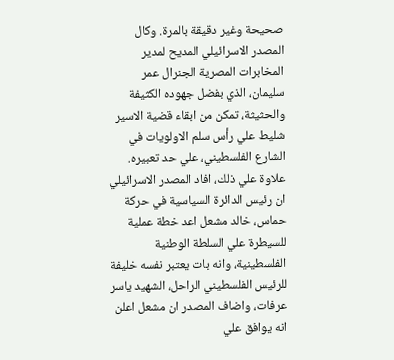صحيحة وغير دقيقة بالمرة. وكال المصدر الاسرائيلي المديح لمدير المخابرات المصرية الجنرال عمر سليمان، الذي بفضل جهوده الكثيفة والحثيثة، تمكن من ابقاء قضية الاسير شليط علي رأس سلم الاولويات في الشارع الفلسطيني، علي حد تعبيره. علاوة علي ذلك، افاد المصدر الاسرائيلي ان رئيس الدائرة السياسية في حركة حماس، خالد مشعل اعد خطة عملية للسيطرة علي السلطة الوطنية الفلسطينية، وانه بات يعتبر نفسه خليفة للرئيس الفلسطيني الراحل، الشهيد ياسر عرفات، واضاف المصدر ان مشعل اعلن انه يوافق علي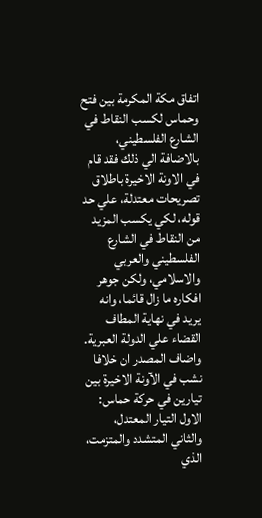اتفاق مكة المكرمة بين فتح وحماس لكسب النقاط في الشارع الفلسطيني، بالاضافة الي ذلك فقد قام في الاونة الاخيرة باطلاق تصريحات معتدلة، علي حد قوله، لكي يكسب المزيد من النقاط في الشارع الفلسطيني والعربي والاسلامي، ولكن جوهر افكاره ما زال قائما، وانه يريد في نهاية المطاف القضاء علي الدولة العبرية. واضاف المصدر ان خلافا نشب في الآونة الاخيرة بين تيارين في حركة حماس: الاول التيار المعتدل، والثاني المتشدد والمتزمت، الذي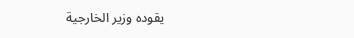يقوده وزير الخارجية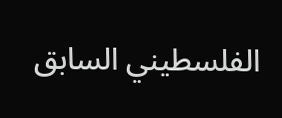الفلسطيني السابق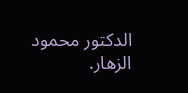الدكتور محمود الزهار.